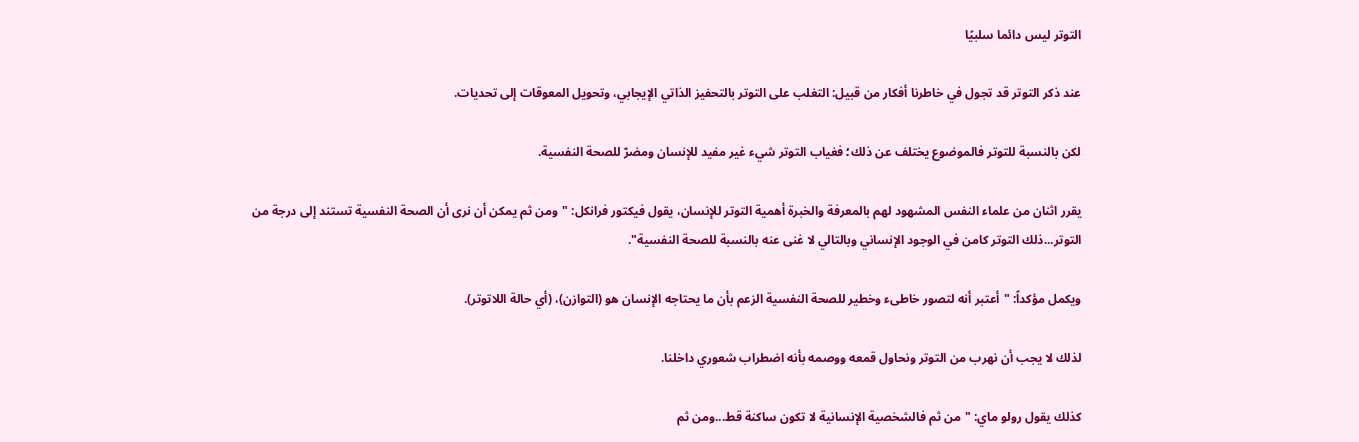التوتر ليس دائما سلبيًا

عند ذكر التوتر قد تجول في خاطرنا أفكار من قبيل: التغلب على التوتر بالتحفيز الذاتي الإيجابي، وتحويل المعوقات إلى تحديات.

لكن بالنسبة للتوتر فالموضوع يختلف عن ذلك؛ فغياب التوتر شيء غير مفيد للإنسان ومضرّ للصحة النفسية.

يقرر اثنان من علماء النفس المشهود لهم بالمعرفة والخبرة أهمية التوتر للإنسان، يقول فيكتور فرانكل: "ومن ثم يمكن أن نرى أن الصحة النفسية تستند إلى درجة من التوتر...ذلك التوتر كامن في الوجود الإنساني وبالتالي لا غنى عنه بالنسبة للصحة النفسية".

ويكمل مؤكداً: "أعتبر أنه لتصور خاطىء وخطير للصحة النفسية الزعم بأن ما يحتاجه الإنسان هو (التوازن)، (أي حالة اللاتوتر).

لذلك لا يجب أن نهرب من التوتر ونحاول قمعه ووصمه بأنه اضطراب شعوري داخلنا.

كذلك يقول رولو ماي: "من ثم فالشخصية الإنسانية لا تكون ساكنة قط...ومن ثم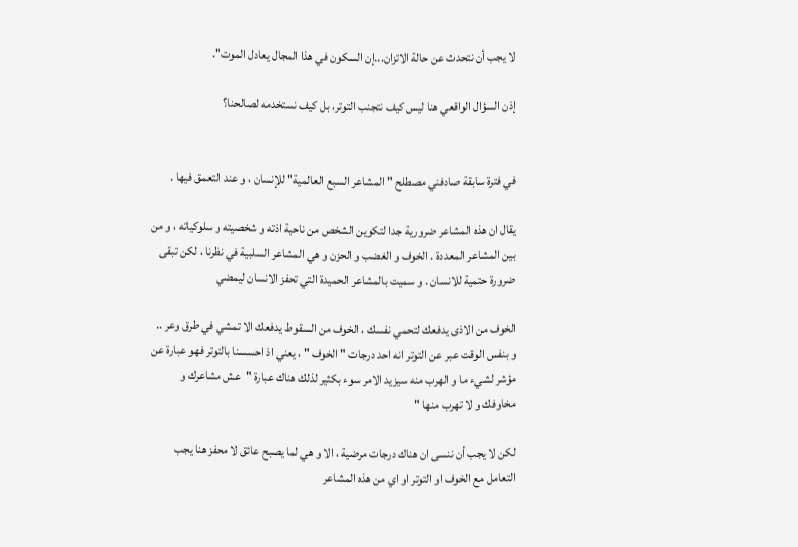لا يجب أن نتحدث عن حالة الاتزان...إن السكون في هذا المجال يعادل الموت".

إذن السؤال الواقعي هنا ليس كيف نتجنب التوتر، بل كيف نستخدمه لصالحنا؟


في فترة سابقة صادفني مصطلح " المشاعر السبع العالمية" للإنسان ، و عند التعمق فيها .

يقال ان هذه المشاعر ضرورية جدا لتكوين الشخص من ناحية اذته و شخصيته و سلوكياته ، و من بين المشاعر المعددة . الخوف و الغضب و الحزن و هي المشاعر السلبية في نظرنا ، لكن تبقى ضرورة حتمية للانسان . و سميت بالمشاعر الحميدة التي تحفز الانسان ليمضي

الخوف من الاذى يدفعك لتحمي نفسك ، الخوف من السقوط يدفعك الا تمشي في طرق وعر .. و بنفس الوقت عبر عن التوتر انه احد درجات " الخوف " ، يعني اذ احسسنا بالتوتر فهو عبارة عن مؤشر لشيء ما و الهرب منه سيزيد الامر سوء بكثير لذلك هناك عبارة "عش مشاعرك و مخاوفك و لا تهرب منها "

لكن لا يجب أن ننسى ان هناك درجات مرضية ، الا و هي لما يصبح عائق لا محفز هنا يجب التعامل مع الخوف او التوتر او اي من هذه المشاعر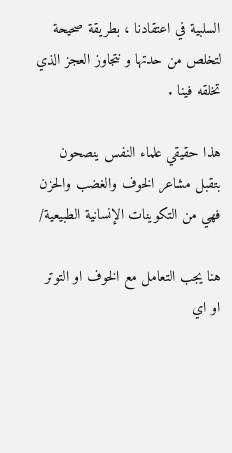السلبية في اعتقادنا ، بطريقة صحيحة لتخلص من حدتها و نتجاوز العجز الذي تخلقه فينا .

هذا حقيقي علماء النفس ينصحون بتقبل مشاعر الخوف والغضب والحزن فهي من التكوينات الإنسانية الطبيعية/

هنا يجب التعامل مع الخوف او التوتر او اي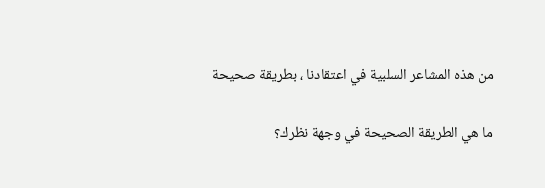من هذه المشاعر السلبية في اعتقادنا ، بطريقة صحيحة

ما هي الطريقة الصحيحة في وجهة نظرك؟